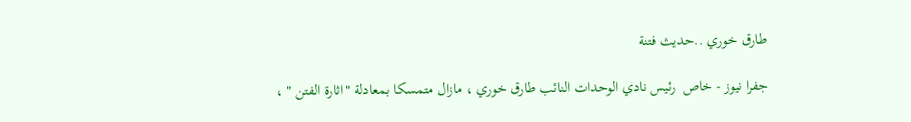طارق خوري ..حديث فتنة

جفرا نيوز - خاص  رئيس نادي الوحدات النائب طارق خوري ، مازال متمسكا بمعادلة "اثارة الفتن " ،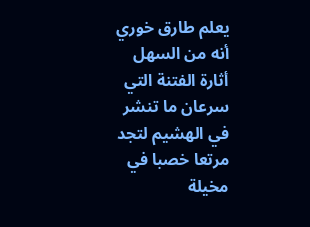يعلم طارق خوري أنه من السهل أثارة الفتنة التي سرعان ما تنشر في الهشيم لتجد مرتعا خصبا في مخيلة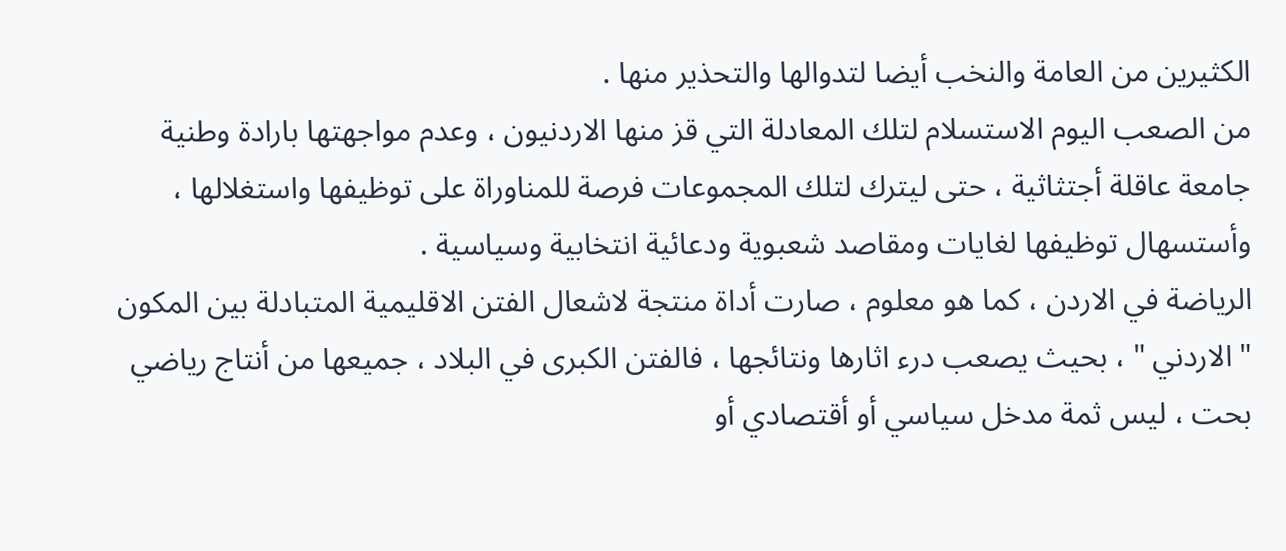الكثيرين من العامة والنخب أيضا لتدوالها والتحذير منها .
من الصعب اليوم الاستسلام لتلك المعادلة التي قز منها الاردنيون ، وعدم مواجهتها بارادة وطنية جامعة عاقلة أجتثاثية ، حتى ليترك لتلك المجموعات فرصة للمناوراة على توظيفها واستغلالها ، وأستسهال توظيفها لغايات ومقاصد شعبوية ودعائية انتخابية وسياسية .
الرياضة في الاردن ، كما هو معلوم ، صارت أداة منتجة لاشعال الفتن الاقليمية المتبادلة بين المكون " الاردني " ، بحيث يصعب درء اثارها ونتائجها ، فالفتن الكبرى في البلاد ، جميعها من أنتاج رياضي بحت ، ليس ثمة مدخل سياسي أو أقتصادي أو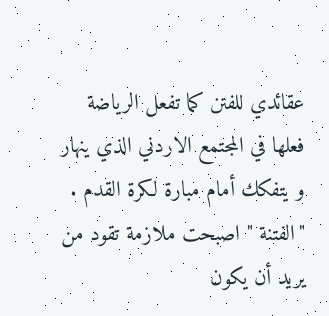عقائدي للفتن كما تفعل الرياضة فعلها في المجتمع الاردني الذي ينهار و يتفكك أمام مبارة لكرة القدم .
"الفتنة " اصبحت ملازمة تقود من يريد أن يكون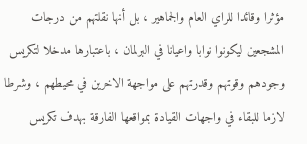مؤثرا وقائدا للراي العام والجماهير ، بل أنها نقلتهم من درجات المشجعين ليكونوا نوابا واعيانا في البرلمان ، باعتبارها مدخلا لتكريس وجودهم وقوتهم وقدرتهم على مواجهة الاخرين في محيطهم ، وشرطا لازما للبقاء في واجهات القيادة بمواقعها الفارقة بهدف تكريس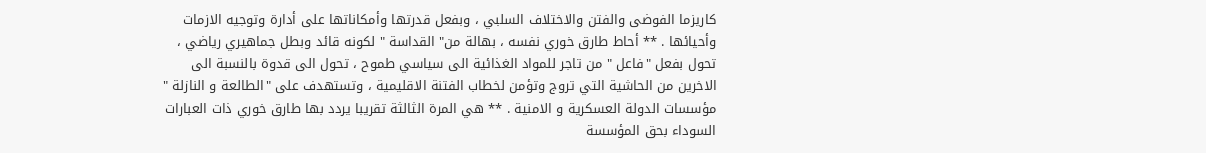كاريزما الفوضى والفتن والاختلاف السلبي ، وبفعل قدرتها وأمكاناتها على أدارة وتوجيه الازمات وأحيائها . ** أحاط طارق خوري نفسه ، بهالة من" القداسة " لكونه قائد وبطل جماهيري رياضي ، تحول بفعل "فاعل " من تاجر للمواد الغذائية الى سياسي طموح ، تحول الى قدوة بالنسبة الى الاخرين من الحاشية التي تروج وتؤمن لخطاب الفتنة الاقليمية ، وتستهدف على "الطالعة و النازلة " مؤسسات الدولة العسكرية و الامنية . ** هي المرة الثالثة تقريبا يردد بها طارق خوري ذات العبارات السوداء بحق المؤسسة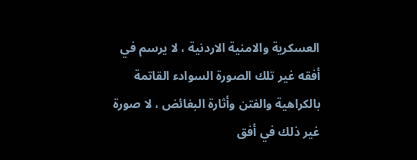العسكرية والامنية الاردنية ، لا يرسم في أفقه غير تلك الصورة السوادء القاتمة بالكراهية والفتن وأثارة البغائض ، لا صورة غير ذلك في أفق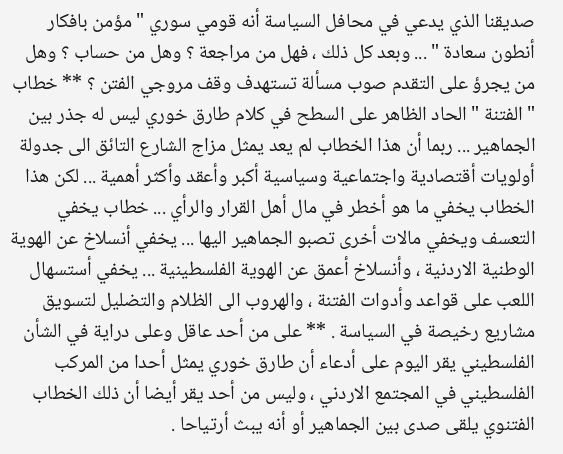صديقنا الذي يدعي في محافل السياسة أنه قومي سوري " مؤمن بافكار أنطون سعادة " ... وبعد كل ذلك ، فهل من مراجعة ؟ وهل من حساب ؟ وهل من يجرؤ على التقدم صوب مسألة تستهدف وقف مروجي الفتن ؟ ** خطاب " الفتنة " الحاد الظاهر على السطح في كلام طارق خوري ليس له جذر بين الجماهير ... ربما أن هذا الخطاب لم يعد يمثل مزاج الشارع التائق الى جدولة أولويات أقتصادية واجتماعية وسياسية أكبر وأعقد وأكثر أهمية ... لكن هذا الخطاب يخفي ما هو أخطر في مال أهل القرار والرأي ... خطاب يخفي التعسف ويخفي مالات أخرى تصبو الجماهير اليها ... يخفي أنسلاخ عن الهوية الوطنية الاردنية ، وأنسلاخ أعمق عن الهوية الفلسطينية ... يخفي أستسهال اللعب على قواعد وأدوات الفتنة ، والهروب الى الظلام والتضليل لتسويق مشاريع رخيصة في السياسة . ** على من أحد عاقل وعلى دراية في الشأن الفلسطيني يقر اليوم على أدعاء أن طارق خوري يمثل أحدا من المركب الفلسطيني في المجتمع الاردني ، وليس من أحد يقر أيضا أن ذلك الخطاب الفتنوي يلقى صدى بين الجماهير أو أنه يبث أرتياحا .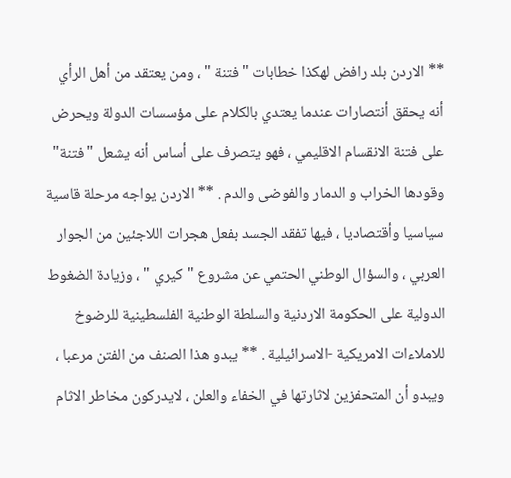** الاردن بلد رافض لهكذا خطابات "فتنة " ، ومن يعتقد من أهل الرأي أنه يحقق أنتصارات عندما يعتدي بالكلام على مؤسسات الدولة ويحرض على فتنة الانقسام الاقليمي ، فهو يتصرف على أساس أنه يشعل "فتنة" وقودها الخراب و الدمار والفوضى والدم . ** الاردن يواجه مرحلة قاسية سياسيا وأقتصاديا ، فيها تفقد الجسد بفعل هجرات اللاجئين من الجوار العربي ، والسؤال الوطني الحتمي عن مشروع "كيري " ، وزيادة الضغوط الدولية على الحكومة الاردنية والسلطة الوطنية الفلسطينية للرضوخ للاملاءات الامريكية -الاسرائيلية . ** يبدو هذا الصنف من الفتن مرعبا ، ويبدو أن المتحفزين لاثارتها في الخفاء والعلن ، لايدركون مخاطر الاثام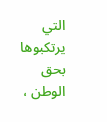التي يرتكبوها بحق الوطن ،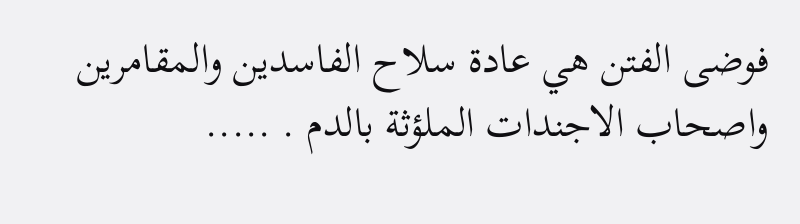فوضى الفتن هي عادة سلاح الفاسدين والمقامرين واصحاب الاجندات الملؤثة بالدم . .....